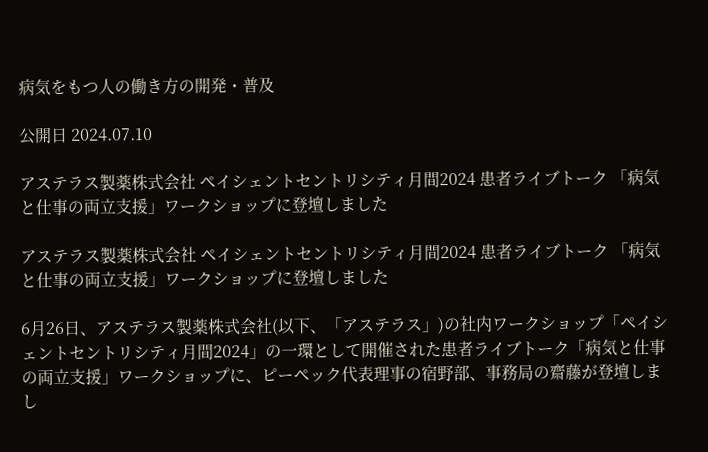病気をもつ人の働き方の開発・普及

公開日 2024.07.10

アステラス製薬株式会社 ペイシェントセントリシティ月間2024 患者ライブトーク 「病気と仕事の両立支援」ワークショップに登壇しました

アステラス製薬株式会社 ペイシェントセントリシティ月間2024 患者ライブトーク 「病気と仕事の両立支援」ワークショップに登壇しました

6月26日、アステラス製薬株式会社(以下、「アステラス」)の社内ワークショップ「ペイシェントセントリシティ月間2024」の一環として開催された患者ライブトーク「病気と仕事の両立支援」ワークショップに、ピーペック代表理事の宿野部、事務局の齋藤が登壇しまし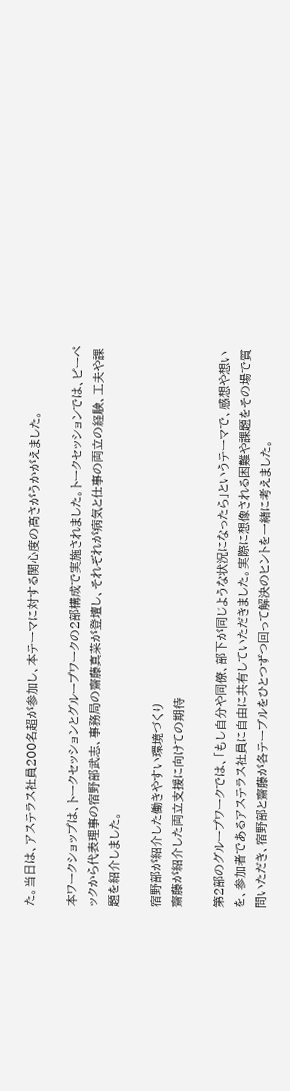た。当日は、アステラス社員200名超が参加し、本テーマに対する関心度の高さがうかがえました。

本ワークショップは、トークセッションとグループワークの2部構成で実施されました。トークセッションでは、ピーペックから代表理事の宿野部武志、事務局の齋藤真菜が登壇し、それぞれが病気と仕事の両立の経験、工夫や課題を紹介しました。

宿野部が紹介した働きやすい環境づくり
齋藤が紹介した両立支援に向けての期待

第2部のグループワークでは、「もし自分や同僚、部下が同じような状況になったら」というテーマで、感想や想いを、参加者であるアステラス社員に自由に共有していただきました。実際に想像される困難や課題をその場で質問いただき、宿野部と齋藤が各テーブルをひとつずつ回って解決のヒントを一緒に考えました。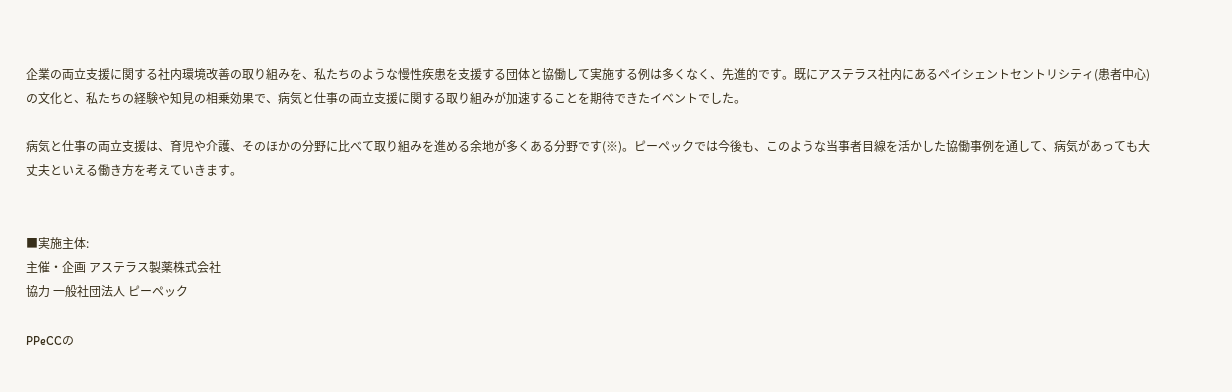企業の両立支援に関する社内環境改善の取り組みを、私たちのような慢性疾患を支援する団体と協働して実施する例は多くなく、先進的です。既にアステラス社内にあるペイシェントセントリシティ(患者中心)の文化と、私たちの経験や知見の相乗効果で、病気と仕事の両立支援に関する取り組みが加速することを期待できたイベントでした。

病気と仕事の両立支援は、育児や介護、そのほかの分野に比べて取り組みを進める余地が多くある分野です(※)。ピーペックでは今後も、このような当事者目線を活かした協働事例を通して、病気があっても大丈夫といえる働き方を考えていきます。


■実施主体:
主催・企画 アステラス製薬株式会社
協力 一般社団法人 ピーペック

PPeCCの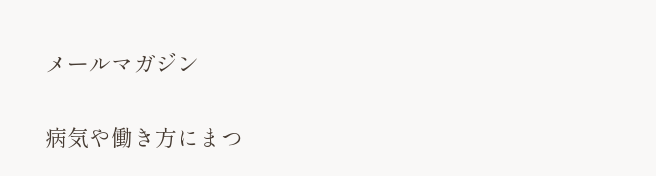メールマガジン

病気や働き方にまつ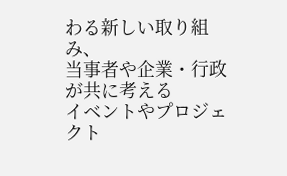わる新しい取り組み、
当事者や企業・行政が共に考える
イベントやプロジェクト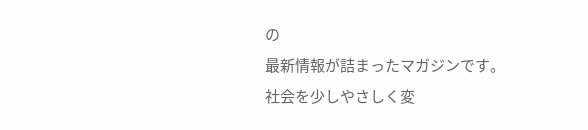の
最新情報が詰まったマガジンです。
社会を少しやさしく変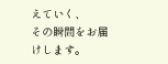えていく、
その瞬間をお届けします。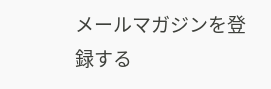メールマガジンを登録する